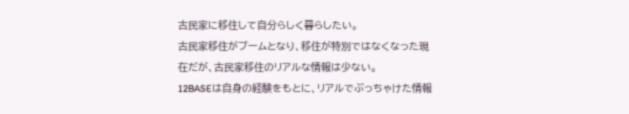古民家に移住して自分らしく暮らしたい。
古民家移住がブームとなり、移住が特別ではなくなった現在だが、古民家移住のリアルな情報は少ない。
12BASEは自身の経験をもとに、リアルでぶっちゃけた情報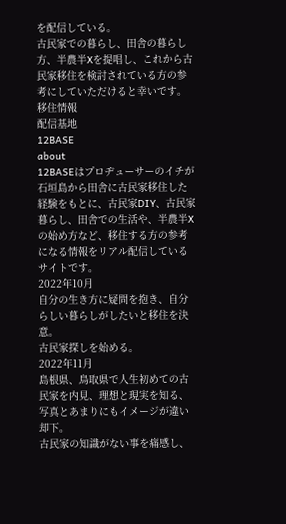を配信している。
古民家での暮らし、田舎の暮らし方、半農半Xを提唱し、これから古民家移住を検討されている方の参考にしていただけると幸いです。
移住情報
配信基地
12BASE
about
12BASEはプロヂューサーのイチが石垣島から田舎に古民家移住した経験をもとに、古民家DIY、古民家暮らし、田舎での生活や、半農半Xの始め方など、移住する方の参考になる情報をリアル配信しているサイトです。
2022年10月
自分の生き方に疑問を抱き、自分らしい暮らしがしたいと移住を決意。
古民家探しを始める。
2022年11月
島根県、鳥取県で人生初めての古民家を内見、理想と現実を知る、写真とあまりにもイメージが違い却下。
古民家の知識がない事を痛感し、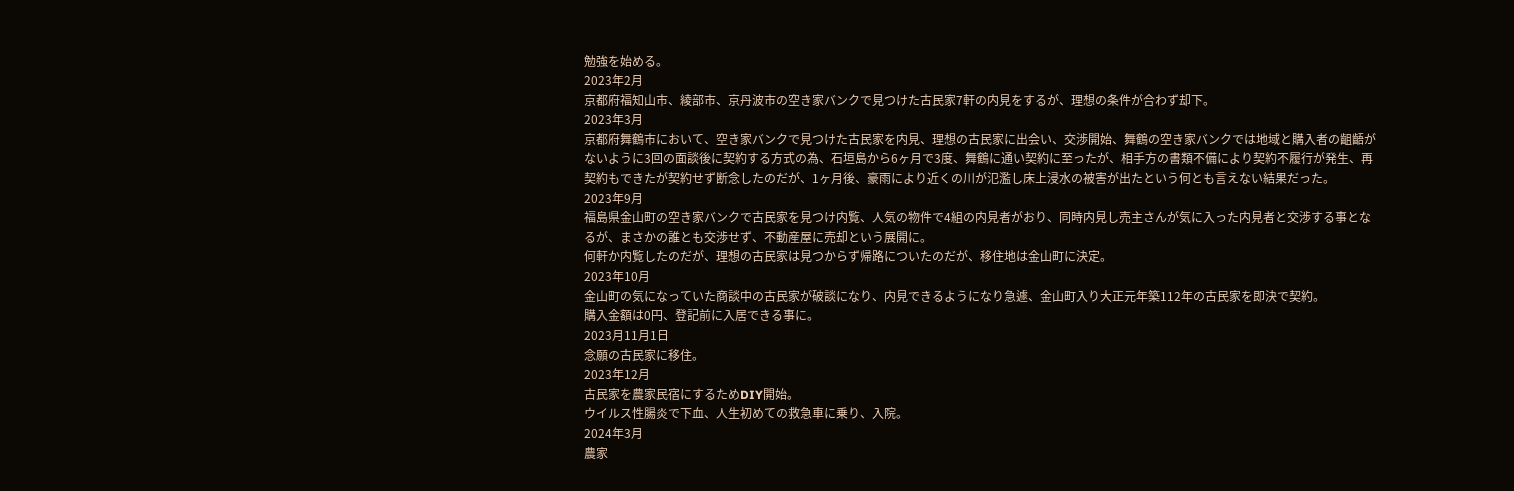勉強を始める。
2023年2月
京都府福知山市、綾部市、京丹波市の空き家バンクで見つけた古民家7軒の内見をするが、理想の条件が合わず却下。
2023年3月
京都府舞鶴市において、空き家バンクで見つけた古民家を内見、理想の古民家に出会い、交渉開始、舞鶴の空き家バンクでは地域と購入者の齟齬がないように3回の面談後に契約する方式の為、石垣島から6ヶ月で3度、舞鶴に通い契約に至ったが、相手方の書類不備により契約不履行が発生、再契約もできたが契約せず断念したのだが、1ヶ月後、豪雨により近くの川が氾濫し床上浸水の被害が出たという何とも言えない結果だった。
2023年9月
福島県金山町の空き家バンクで古民家を見つけ内覧、人気の物件で4組の内見者がおり、同時内見し売主さんが気に入った内見者と交渉する事となるが、まさかの誰とも交渉せず、不動産屋に売却という展開に。
何軒か内覧したのだが、理想の古民家は見つからず帰路についたのだが、移住地は金山町に決定。
2023年10月
金山町の気になっていた商談中の古民家が破談になり、内見できるようになり急遽、金山町入り大正元年築112年の古民家を即決で契約。
購入金額は0円、登記前に入居できる事に。
2023月11月1日
念願の古民家に移住。
2023年12月
古民家を農家民宿にするためDIY開始。
ウイルス性腸炎で下血、人生初めての救急車に乗り、入院。
2024年3月
農家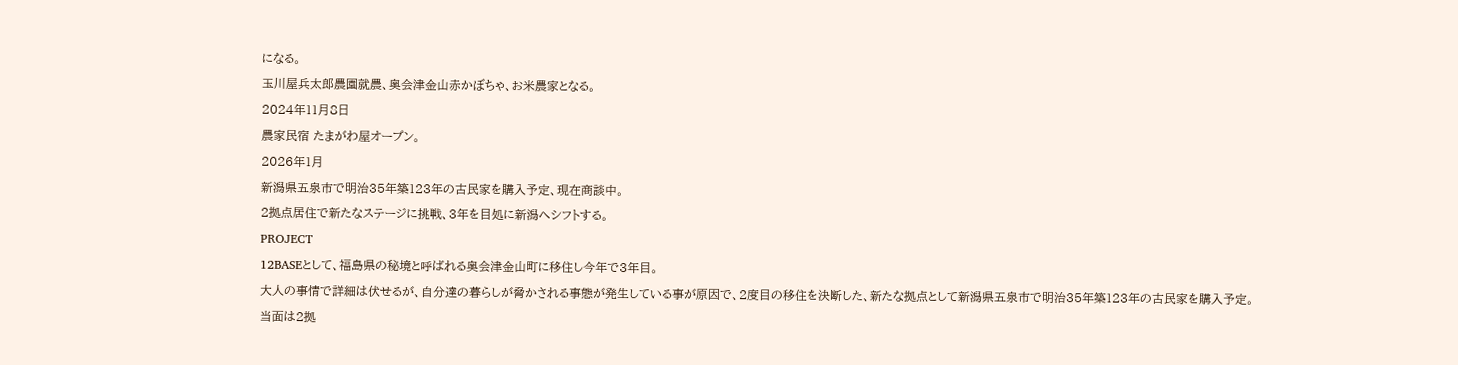になる。
玉川屋兵太郎農園就農、奥会津金山赤かぼちゃ、お米農家となる。
2024年11月8日
農家民宿 たまがわ屋オープン。
2026年1月
新潟県五泉市で明治35年築123年の古民家を購入予定、現在商談中。
2拠点居住で新たなステージに挑戦、3年を目処に新潟へシフトする。
PROJECT
12BASEとして、福島県の秘境と呼ばれる奥会津金山町に移住し今年で3年目。
大人の事情で詳細は伏せるが、自分達の暮らしが脅かされる事態が発生している事が原因で、2度目の移住を決断した、新たな拠点として新潟県五泉市で明治35年築123年の古民家を購入予定。
当面は2拠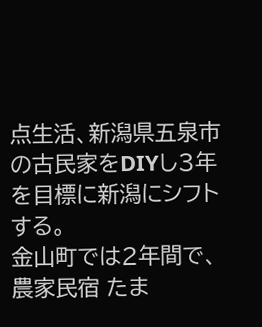点生活、新潟県五泉市の古民家をDIYし3年を目標に新潟にシフトする。
金山町では2年間で、農家民宿 たま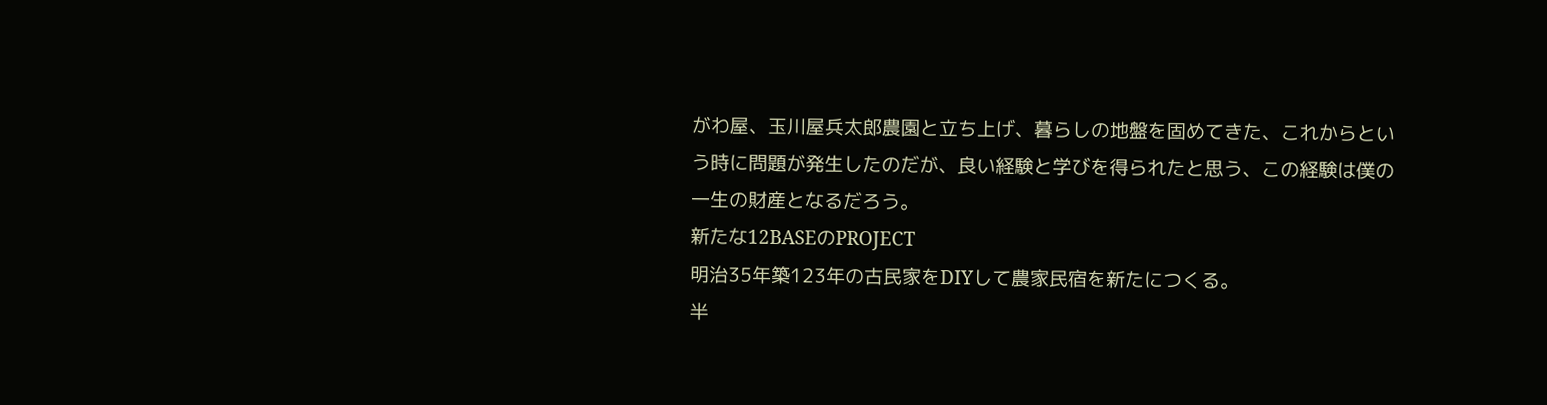がわ屋、玉川屋兵太郎農園と立ち上げ、暮らしの地盤を固めてきた、これからという時に問題が発生したのだが、良い経験と学びを得られたと思う、この経験は僕の一生の財産となるだろう。
新たな12BASEのPROJECT
明治35年築123年の古民家をDIYして農家民宿を新たにつくる。
半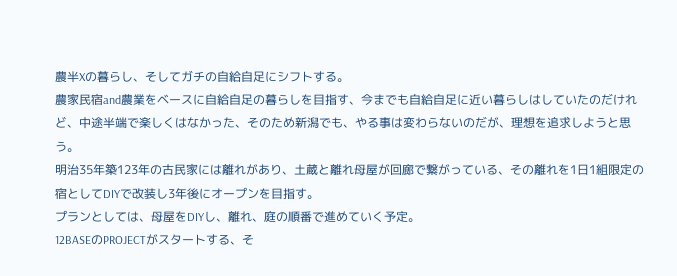農半Xの暮らし、そしてガチの自給自足にシフトする。
農家民宿and農業をベースに自給自足の暮らしを目指す、今までも自給自足に近い暮らしはしていたのだけれど、中途半端で楽しくはなかった、そのため新潟でも、やる事は変わらないのだが、理想を追求しようと思う。
明治35年築123年の古民家には離れがあり、土蔵と離れ母屋が回廊で繋がっている、その離れを1日1組限定の宿としてDIYで改装し3年後にオープンを目指す。
プランとしては、母屋をDIYし、離れ、庭の順番で進めていく予定。
12BASEのPROJECTがスタートする、そ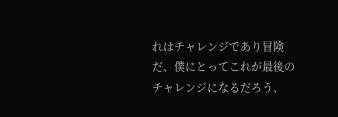れはチャレンジであり冒険だ、僕にとってこれが最後のチャレンジになるだろう、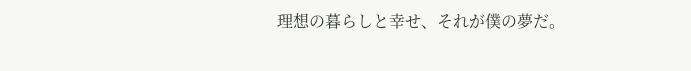理想の暮らしと幸せ、それが僕の夢だ。